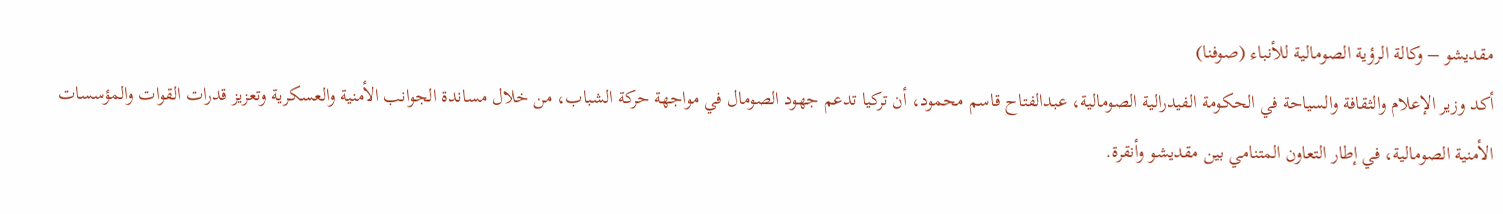مقديشو – وكالة الرؤية الصومالية للأنباء (صوفنا)
أكد وزير الإعلام والثقافة والسياحة في الحكومة الفيدرالية الصومالية، عبدالفتاح قاسم محمود، أن تركيا تدعم جهود الصومال في مواجهة حركة الشباب، من خلال مساندة الجوانب الأمنية والعسكرية وتعزيز قدرات القوات والمؤسسات الأمنية الصومالية، في إطار التعاون المتنامي بين مقديشو وأنقرة.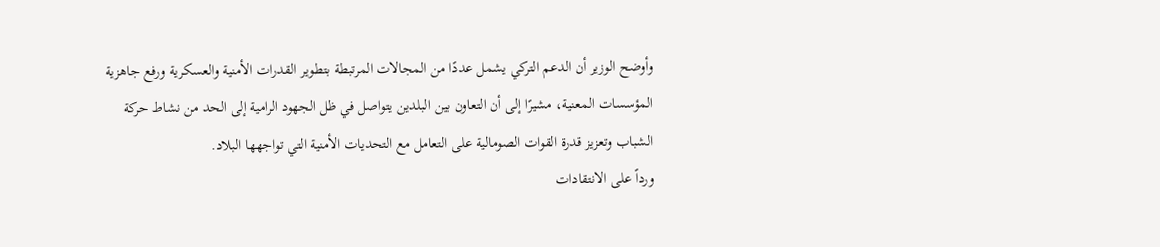وأوضح الوزير أن الدعم التركي يشمل عددًا من المجالات المرتبطة بتطوير القدرات الأمنية والعسكرية ورفع جاهزية المؤسسات المعنية، مشيرًا إلى أن التعاون بين البلدين يتواصل في ظل الجهود الرامية إلى الحد من نشاط حركة الشباب وتعزيز قدرة القوات الصومالية على التعامل مع التحديات الأمنية التي تواجهها البلاد.
ورداً على الانتقادات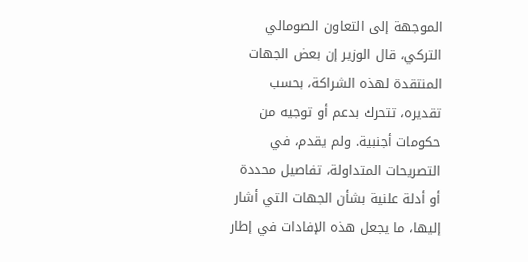الموجهة إلى التعاون الصومالي التركي، قال الوزير إن بعض الجهات المنتقدة لهذه الشراكة، بحسب تقديره، تتحرك بدعم أو توجيه من حكومات أجنبية. ولم يقدم، في التصريحات المتداولة، تفاصيل محددة أو أدلة علنية بشأن الجهات التي أشار إليها، ما يجعل هذه الإفادات في إطار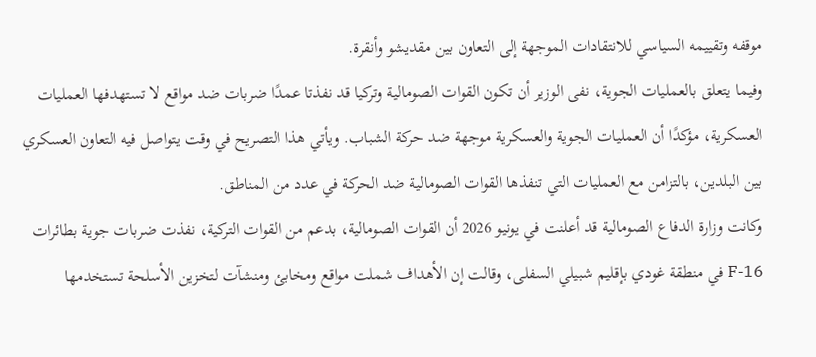موقفه وتقييمه السياسي للانتقادات الموجهة إلى التعاون بين مقديشو وأنقرة.
وفيما يتعلق بالعمليات الجوية، نفى الوزير أن تكون القوات الصومالية وتركيا قد نفذتا عمدًا ضربات ضد مواقع لا تستهدفها العمليات العسكرية، مؤكدًا أن العمليات الجوية والعسكرية موجهة ضد حركة الشباب. ويأتي هذا التصريح في وقت يتواصل فيه التعاون العسكري بين البلدين، بالتزامن مع العمليات التي تنفذها القوات الصومالية ضد الحركة في عدد من المناطق.
وكانت وزارة الدفاع الصومالية قد أعلنت في يونيو 2026 أن القوات الصومالية، بدعم من القوات التركية، نفذت ضربات جوية بطائرات F-16 في منطقة غودي بإقليم شبيلي السفلى، وقالت إن الأهداف شملت مواقع ومخابئ ومنشآت لتخزين الأسلحة تستخدمها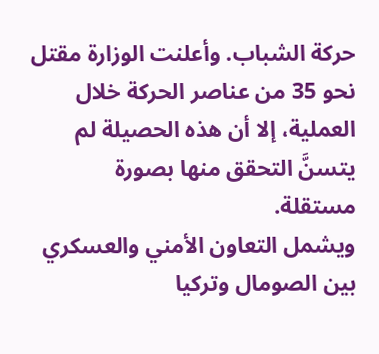حركة الشباب. وأعلنت الوزارة مقتل نحو 35 من عناصر الحركة خلال العملية، إلا أن هذه الحصيلة لم يتسنَّ التحقق منها بصورة مستقلة.
ويشمل التعاون الأمني والعسكري بين الصومال وتركيا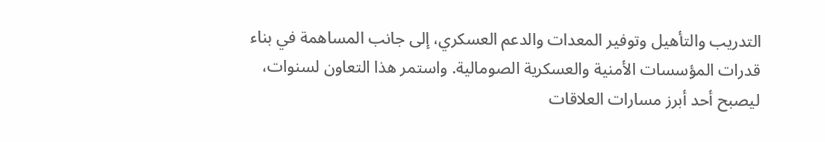التدريب والتأهيل وتوفير المعدات والدعم العسكري، إلى جانب المساهمة في بناء قدرات المؤسسات الأمنية والعسكرية الصومالية. واستمر هذا التعاون لسنوات، ليصبح أحد أبرز مسارات العلاقات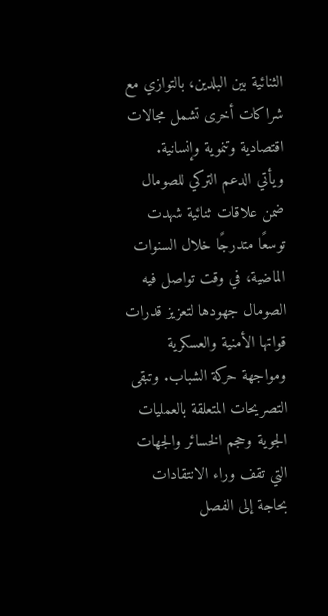الثنائية بين البلدين، بالتوازي مع شراكات أخرى تشمل مجالات اقتصادية وتنموية وإنسانية.
ويأتي الدعم التركي للصومال ضمن علاقات ثنائية شهدت توسعًا متدرجًا خلال السنوات الماضية، في وقت تواصل فيه الصومال جهودها لتعزيز قدرات قواتها الأمنية والعسكرية ومواجهة حركة الشباب. وتبقى التصريحات المتعلقة بالعمليات الجوية وحجم الخسائر والجهات التي تقف وراء الانتقادات بحاجة إلى الفصل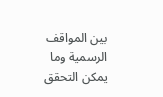بين المواقف الرسمية وما يمكن التحقق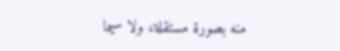منه بصورة مستقلة، ولا سيما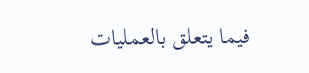فيما يتعلق بالعمليات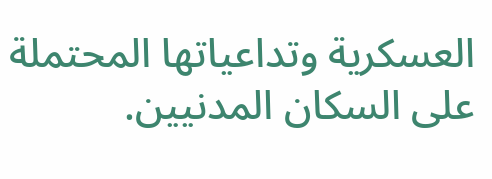العسكرية وتداعياتها المحتملة على السكان المدنيين.